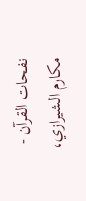نفحات القرآن - مكارم الشيرازي،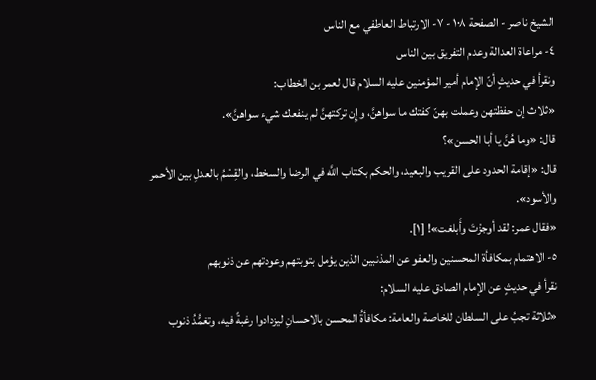الشيخ ناصر - الصفحة ١٠٨ - ٧- الارتباط العاطفي مع الناس
٤- مراعاة العدالة وعدم التفريق بين الناس
ونقرأ في حديثٍ أنّ الإمام أمير المؤمنين عليه السلام قال لعمر بن الخطاب:
«ثلاث إن حفظتهن وعملت بهنّ كفتك ما سواهنَّ، وإِن تركتهنَّ لم ينفعك شيء سواهنَّ».
قال: «وما هُنَّ يا أبا الحسن»؟
قال: «إقامة الحدود على القريب والبعيد، والحكم بكتاب اللَّه في الرضا والسخط، والقِسْمُ بالعدلِ بين الأحمر والأسود».
«فقال عمر: لقد أوجزْتَ وأَبلغت»! [١].
٥- الاهتمام بمكافأة المحسنين والعفو عن المذنبين الذين يؤمل بتوبتهم وعودتهم عن ذنوبهم
نقرأ في حديثٍ عن الإمام الصادق عليه السلام:
«ثلاثة تجبُ على السلطان للخاصة والعامة: مكافأةُ المحسن بالاحسانِ ليزدادوا رغبةً فيه، وتغمُّدُ ذنوب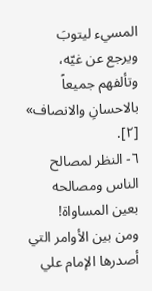المسيء ليتوبَ ويرجع عن غيّه، وتألفهم جميعاً بالاحسانِ والانصاف» [٢].
٦- النظر لمصالح الناس ومصالحه بعين المساواة!
ومن بين الأوامر التي أصدرها الإمام علي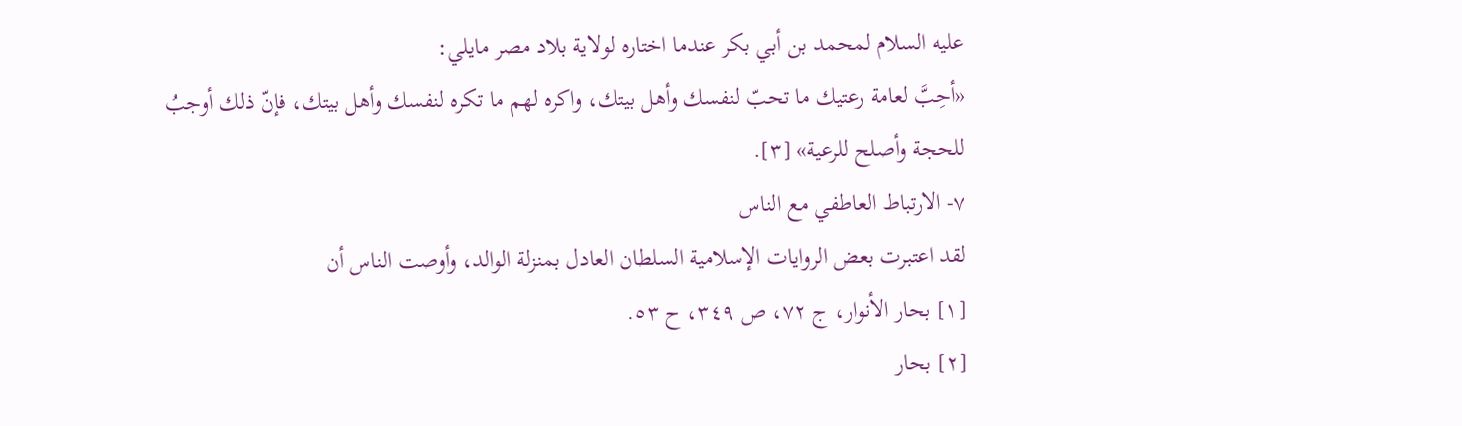عليه السلام لمحمد بن أبي بكر عندما اختاره لولاية بلاد مصر مايلي:
«أحِبَّ لعامة رعتيك ما تحبّ لنفسك وأهل بيتك، واكره لهم ما تكره لنفسك وأهل بيتك، فإنّ ذلك أوجبُ للحجة وأصلح للرعية» [٣].
٧- الارتباط العاطفي مع الناس
لقد اعتبرت بعض الروايات الإسلامية السلطان العادل بمنزلة الوالد، وأوصت الناس أن
[١] بحار الأنوار، ج ٧٢، ص ٣٤٩، ح ٥٣.
[٢] بحار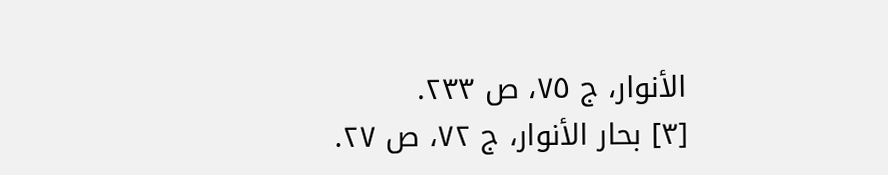الأنوار، ج ٧٥، ص ٢٣٣.
[٣] بحار الأنوار، ج ٧٢، ص ٢٧.